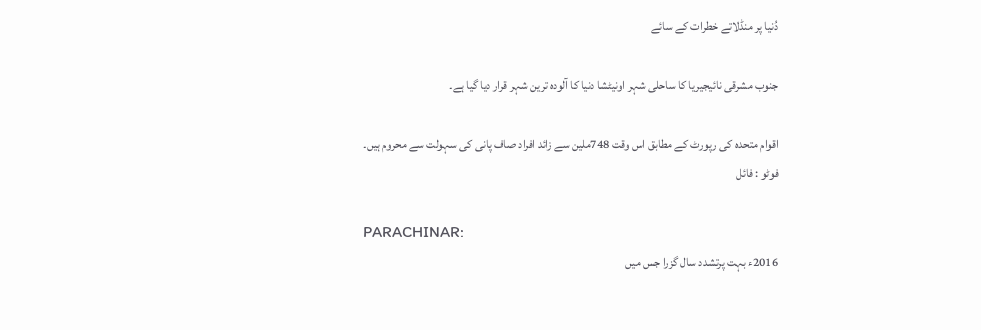دُنیا پر منڈلاتے خطرات کے سائے

جنوب مشرقی نائیجیریا کا ساحلی شہر اونیٹشا دنیا کا آلودہ ترین شہر قرار دیا گیا ہے۔

اقوام متحدہ کی رپورٹ کے مطابق اس وقت 748ملین سے زائد افراد صاف پانی کی سہولت سے محروم ہیں۔ فوٹو : فائل

PARACHINAR:
2016ء بہت پرتشدد سال گزرا جس میں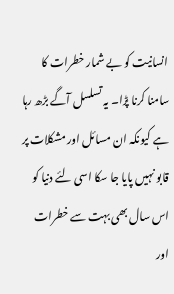انسانیت کو بے شمار خطرات کا سامنا کرنا پڑا۔ یہ تسلسل آگے بڑھ رہا ہے کیونکہ ان مسائل اور مشکلات پر قابو نہیں پایا جا سکا اسی لئے دنیا کو اس سال بھی بہت سے خطرات اور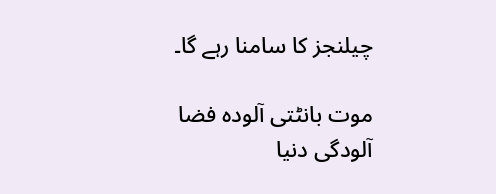چیلنجز کا سامنا رہے گا۔

موت بانٹتی آلودہ فضا
آلودگی دنیا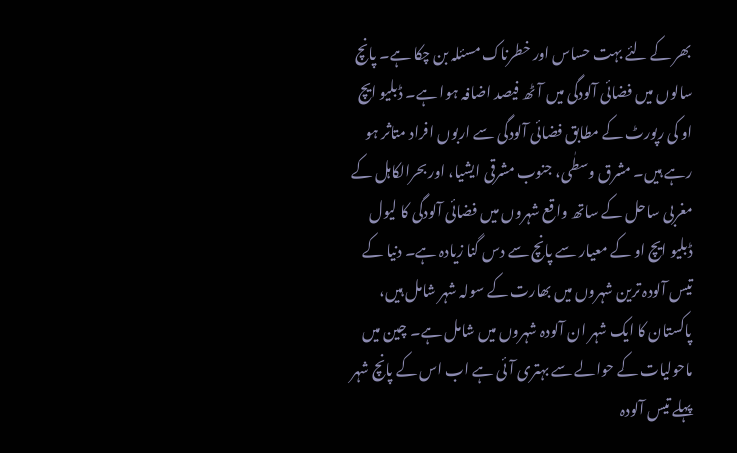بھر کے لئے بہت حساس اور خطرناک مسئلہ بن چکا ہے۔ پانچ سالوں میں فضائی آلودگی میں آٹھ فیصد اضافہ ہوا ہے۔ ڈبلیو ایچ او کی رپورٹ کے مطابق فضائی آلودگی سے اربوں افراد متاثر ہو رہے ہیں۔ مشرق وسطٰی، جنوب مشرقی ایشیا، اور بحرالکاہل کے مغربی ساحل کے ساتھ واقع شہروں میں فضائی آلودگی کا لیول ڈبلیو ایچ او کے معیار سے پانچ سے دس گنا زیادہ ہے۔ دنیا کے تیس آلودہ ترین شہروں میں بھارت کے سولہ شہر شامل ہیں، پاکستان کا ایک شہر ان آلودہ شہروں میں شامل ہے۔ چین میں ماحولیات کے حوالے سے بہتری آئی ہے اب اس کے پانچ شہر پہلے تیس آلودہ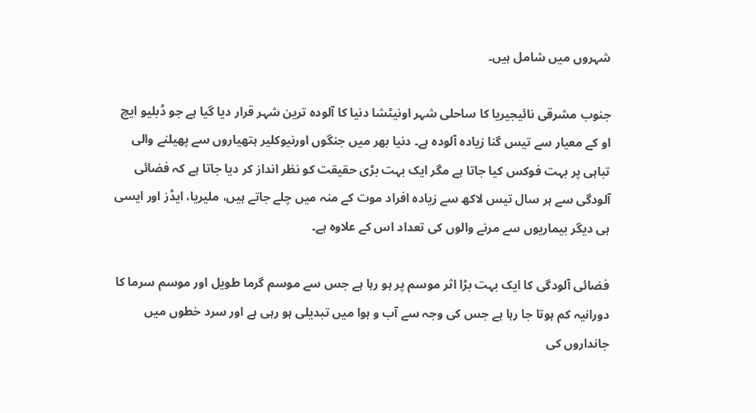شہروں میں شامل ہیں۔

جنوب مشرقی نائیجیریا کا ساحلی شہر اونیٹشا دنیا کا آلودہ ترین شہر قرار دیا گیا ہے جو ڈبلیو ایچ او کے معیار سے تیس گنا زیادہ آلودہ ہے۔ دنیا بھر میں جنگوں اورنیوکلیر ہتھیاروں سے پھیلنے والی تباہی پر بہت فوکس کیا جاتا ہے مگر ایک بہت بڑی حقیقت کو نظر انداز کر دیا جاتا ہے کہ فضائی آلودگی سے ہر سال تیس لاکھ سے زیادہ افراد موت کے منہ میں چلے جاتے ہیں، ملیریا، ایڈز اور ایسی ہی دیگر بیماریوں سے مرنے والوں کی تعداد اس کے علاوہ ہے۔

فضائی آلودگی کا ایک بہت بڑا اثر موسم پر ہو رہا ہے جس سے موسم گرما طویل اور موسم سرما کا دورانیہ کم ہوتا جا رہا ہے جس کی وجہ سے آب و ہوا میں تبدیلی ہو رہی ہے اور سرد خطوں میں جانداروں کی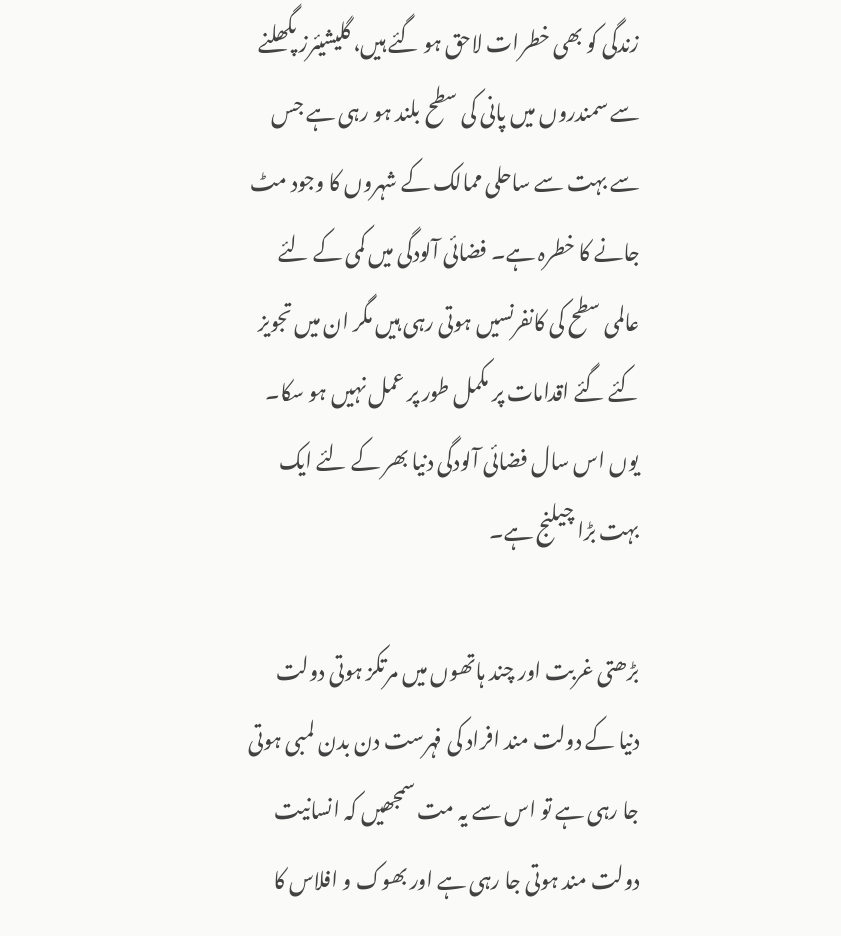زندگی کو بھی خطرات لاحق ہو گئے ہیں، گلیشیئرز پگھلنے سے سمندروں میں پانی کی سطح بلند ہو رہی ہے جس سے بہت سے ساحلی ممالک کے شہروں کا وجود مٹ جانے کا خطرہ ہے۔ فضائی آلودگی میں کمی کے لئے عالمی سطح کی کانفرنسیں ہوتی رہی ہیں مگر ان میں تجویز کئے گئے اقدامات پر مکمل طور پر عمل نہیں ہو سکا۔ یوں اس سال فضائی آلودگی دنیا بھر کے لئے ایک بہت بڑا چیلنج ہے۔

بڑھتی غربت اور چند ہاتھوں میں مرتکز ہوتی دولت
دنیا کے دولت مند افراد کی فہرست دن بدن لمبی ہوتی جا رہی ہے تو اس سے یہ مت سمجھیں کہ انسانیت دولت مند ہوتی جا رہی ہے اور بھوک و افلاس کا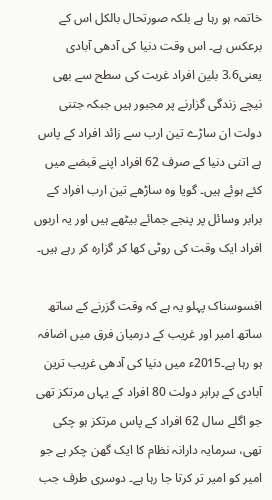خاتمہ ہو رہا ہے بلکہ صورتحال بالکل اس کے برعکس ہے۔ اس وقت دنیا کی آدھی آبادی یعنی3.6 بلین افراد غربت کی سطح سے بھی نیچے زندگی گزارنے پر مجبور ہیں جبکہ جتنی دولت ان ساڑے تین ارب سے زائد افراد کے پاس ہے اتنی دنیا کے صرف 62 افراد اپنے قبضے میں کئے ہوئے ہیں۔ گویا وہ ساڑھے تین ارب افراد کے برابر وسائل پر پنجے جمائے بیٹھے ہیں اور یہ اربوں افراد ایک وقت کی روٹی کھا کر گزارہ کر رہے ہیں۔

افسوسناک پہلو یہ ہے کہ وقت گزرنے کے ساتھ ساتھ امیر اور غریب کے درمیان فرق میں اضافہ ہو رہا ہے۔2015ء میں دنیا کی آدھی غریب ترین آبادی کے برابر دولت 80 افراد کے یہاں مرتکز تھی جو اگلے سال 62 افراد کے پاس مرتکز ہو چکی تھی، سرمایہ دارانہ نظام کا ایک گھن چکر ہے جو امیر کو امیر تر کرتا جا رہا ہے۔ دوسری طرف جب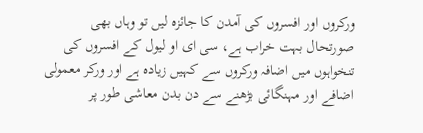ورکروں اور افسروں کی آمدن کا جائزہ لیں تو وہاں بھی صورتحال بہت خراب ہے، سی ای او لیول کے افسروں کی تنخواہوں میں اضافہ ورکروں سے کہیں زیادہ ہے اور ورکر معمولی اضافے اور مہنگائی بڑھنے سے دن بدن معاشی طور پر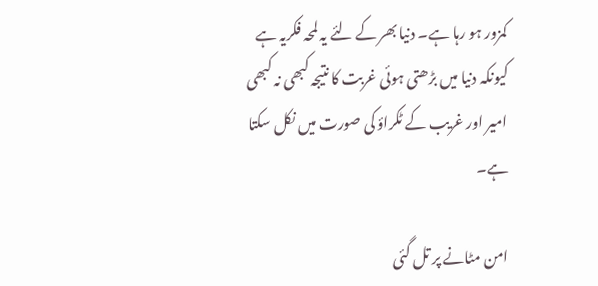کمزور ہو رہا ہے۔ دنیا بھر کے لئے یہ لمحہ فکریہ ہے کیونکہ دنیا میں بڑھتی ہوئی غربت کا نتیجہ کبھی نہ کبھی امیر اور غریب کے ٹکراؤ کی صورت میں نکل سکتا ہے۔

امن مٹانے پر تل گئی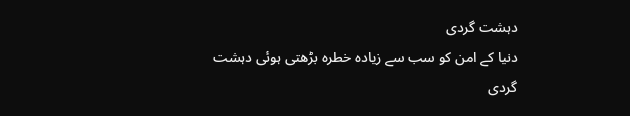دہشت گردی
دنیا کے امن کو سب سے زیادہ خطرہ بڑھتی ہوئی دہشت گردی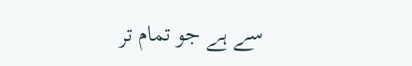سے ہے جو تمام تر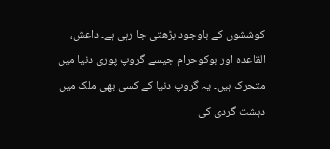کوششوں کے باوجود بڑھتی جا رہی ہے۔ داعش، القاعدہ اور بوکوحرام جیسے گروپ پوری دنیا میں متحرک ہیں۔ یہ گروپ دنیا کے کسی بھی ملک میں دہشت گردی کی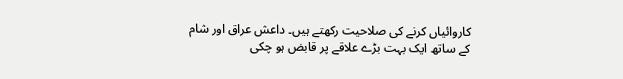کاروائیاں کرنے کی صلاحیت رکھتے ہیں۔ داعش عراق اور شام کے ساتھ ایک بہت بڑے علاقے پر قابض ہو چکی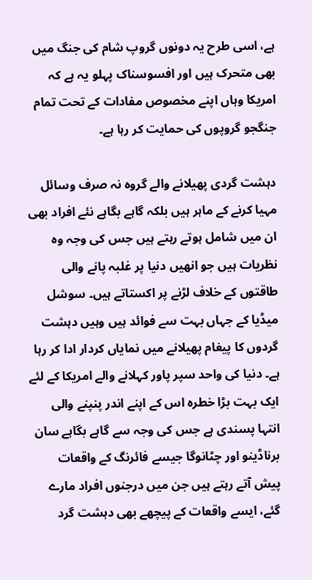ہے، اسی طرح یہ دونوں گروپ شام کی جنگ میں بھی متحرک ہیں اور افسوسناک پہلو یہ ہے کہ امریکا وہاں اپنے مخصوص مفادات کے تحت تمام جنگجو گروپوں کی حمایت کر رہا ہے۔

دہشت گردی پھیلانے والے گروہ نہ صرف وسائل مہیا کرنے کے ماہر ہیں بلکہ گاہے بگاہے نئے افراد بھی ان میں شامل ہوتے رہتے ہیں جس کی وجہ وہ نظریات ہیں جو انھیں دنیا پر غلبہ پانے والی طاقتوں کے خلاف لڑنے پر اکستاتے ہیں۔ سوشل میڈیا کے جہاں بہت سے فوائد ہیں وہیں دہشت گردوں کا پیغام پھیلانے میں نمایاں کردار ادا کر رہا ہے۔ دنیا کی واحد سپر پاور کہلانے والے امریکا کے لئے ایک بہت بڑا خطرہ اس کے اپنے اندر پنپنے والی انتہا پسندی ہے جس کی وجہ سے گاہے بگاہے سان برناڈینو اور چٹانوگا جیسے فائرنگ کے واقعات پیش آتے رہتے ہیں جن میں درجنوں افراد مارے گئے، ایسے واقعات کے پیچھے بھی دہشت گرد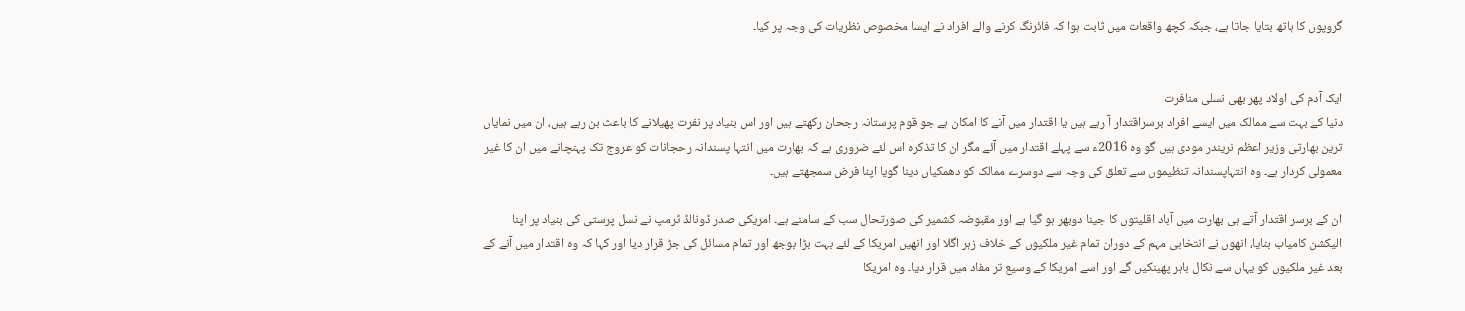گروپوں کا ہاتھ بتایا جاتا ہے، جبکہ کچھ واقعات میں ثابت ہوا کہ فائرنگ کرنے والے افراد نے ایسا مخصوص نظریات کی وجہ پر کیا۔


ایک آدم کی اولاد پھر بھی نسلی منافرت
دنیا کے بہت سے ممالک میں ایسے افراد برسراقتدار آ رہے ہیں یا اقتدار میں آنے کا امکان ہے جو قوم پرستانہ رجحان رکھتے ہیں اور اس بنیاد پر نفرت پھیلانے کا باعث بن رہے ہیں، ان میں نمایاں ترین بھارتی وزیر اعظم نریندر مودی ہیں گو وہ 2016ء سے پہلے اقتدار میں آئے مگر ان کا تذکرہ اس لئے ضروری ہے کہ بھارت میں انتہا پسندانہ رحجانات کو عروج تک پہنچانے میں ان کا غیر معمولی کردار ہے۔ وہ انتہاپسندانہ تنظیموں سے تعلق کی وجہ سے دوسرے ممالک کو دھمکیاں دینا گویا اپنا فرض سمجھتے ہیں۔

ان کے برسر اقتدار آتے ہی بھارت میں آباد اقلیتوں کا جینا دوبھر ہو گیا ہے اور مقبوضہ کشمیر کی صورتحال سب کے سامنے ہے۔ امریکی صدر ڈونالڈ ٹرمپ نے نسل پرستی کی بنیاد پر اپنا الیکشن کامیاب بنایا، انھوں نے انتخابی مہم کے دوران تمام غیر ملکیوں کے خلاف زہر اگلا اور انھیں امریکا کے لئے بہت بڑا بوجھ اور تمام مسائل کی جڑ قرار دیا اور کہا کہ وہ اقتدار میں آنے کے بعد غیر ملکیوں کو یہاں سے نکال باہر پھینکیں گے اور اسے امریکا کے وسیع تر مفاد میں قرار دیا۔ وہ امریکا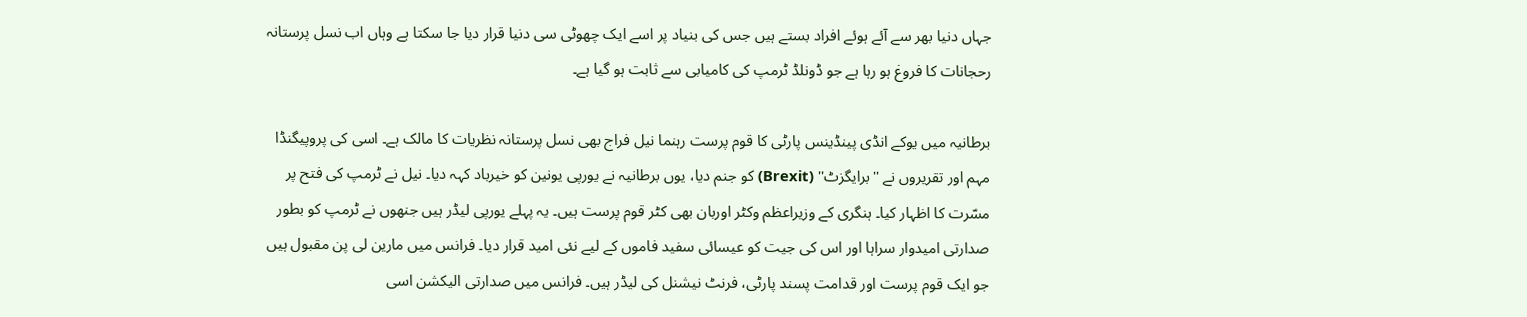جہاں دنیا بھر سے آئے ہوئے افراد بستے ہیں جس کی بنیاد پر اسے ایک چھوٹی سی دنیا قرار دیا جا سکتا ہے وہاں اب نسل پرستانہ رحجانات کا فروغ ہو رہا ہے جو ڈونلڈ ٹرمپ کی کامیابی سے ثابت ہو گیا ہے۔

برطانیہ میں یوکے انڈی پینڈینس پارٹی کا قوم پرست رہنما نیل فراج بھی نسل پرستانہ نظریات کا مالک ہے۔ اسی کی پروپیگنڈا مہم اور تقریروں نے ''برایگزٹ'' (Brexit) کو جنم دیا، یوں برطانیہ نے یورپی یونین کو خیرباد کہہ دیا۔ نیل نے ٹرمپ کی فتح پر مسّرت کا اظہار کیا۔ ہنگری کے وزیراعظم وکٹر اوربان بھی کٹر قوم پرست ہیں۔ یہ پہلے یورپی لیڈر ہیں جنھوں نے ٹرمپ کو بطور صدارتی امیدوار سراہا اور اس کی جیت کو عیسائی سفید فاموں کے لیے نئی امید قرار دیا۔ فرانس میں مارین لی پن مقبول ہیں جو ایک قوم پرست اور قدامت پسند پارٹی، فرنٹ نیشنل کی لیڈر ہیں۔ فرانس میں صدارتی الیکشن اسی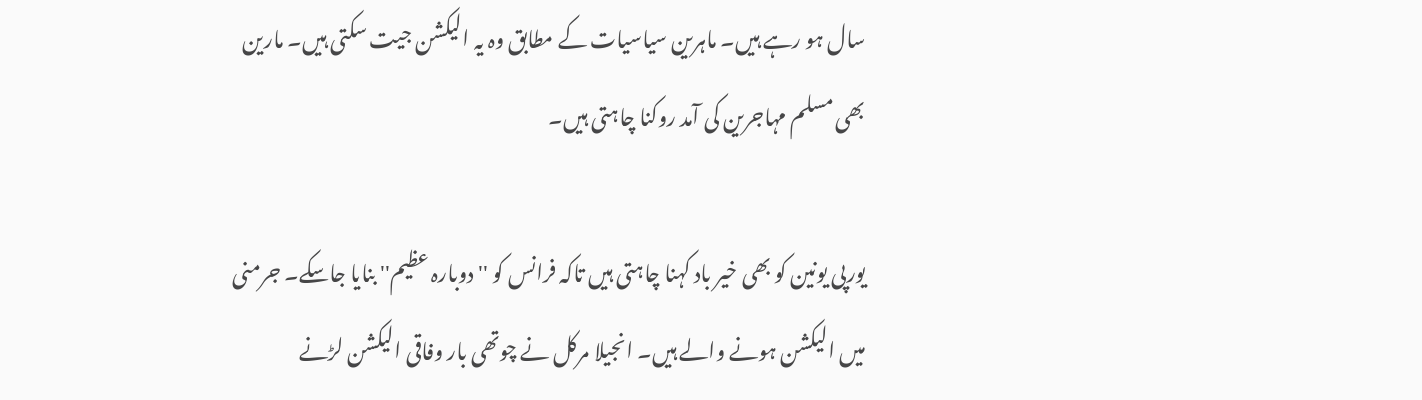سال ہو رہے ہیں۔ ماہرین سیاسیات کے مطابق وہ یہ الیکشن جیت سکتی ہیں۔ مارین بھی مسلم مہاجرین کی آمد روکنا چاہتی ہیں۔

یورپی یونین کو بھی خیر باد کہنا چاہتی ہیں تاکہ فرانس کو ''دوبارہ عظیم'' بنایا جاسکے۔ جرمنی میں الیکشن ہونے والے ہیں۔ انجیلا مرکل نے چوتھی بار وفاقی الیکشن لڑنے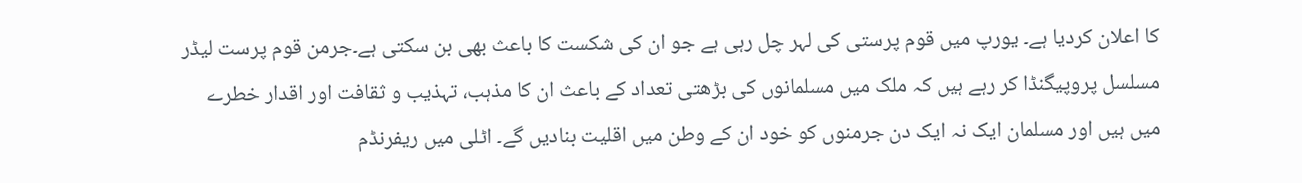کا اعلان کردیا ہے۔ یورپ میں قوم پرستی کی لہر چل رہی ہے جو ان کی شکست کا باعث بھی بن سکتی ہے۔جرمن قوم پرست لیڈر مسلسل پروپیگنڈا کر رہے ہیں کہ ملک میں مسلمانوں کی بڑھتی تعداد کے باعث ان کا مذہب، تہذیب و ثقافت اور اقدار خطرے میں ہیں اور مسلمان ایک نہ ایک دن جرمنوں کو خود ان کے وطن میں اقلیت بنادیں گے۔ اٹلی میں ریفرنڈم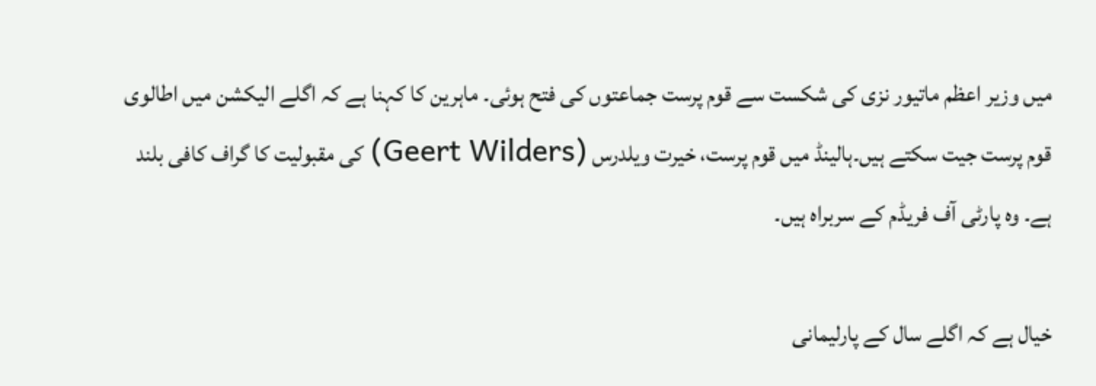میں وزیر اعظم ماتیور نزی کی شکست سے قوم پرست جماعتوں کی فتح ہوئی۔ ماہرین کا کہنا ہے کہ اگلے الیکشن میں اطالوی قوم پرست جیت سکتے ہیں۔ہالینڈ میں قوم پرست، خیرت ویلدرس (Geert Wilders) کی مقبولیت کا گراف کافی بلند ہے۔ وہ پارٹی آف فریڈم کے سربراہ ہیں۔

خیال ہے کہ اگلے سال کے پارلیمانی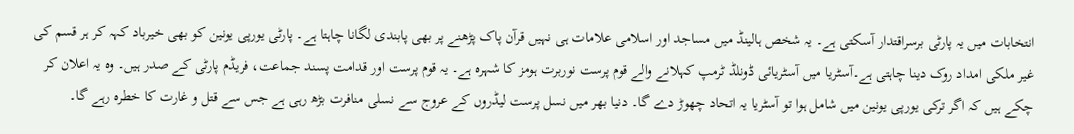انتخابات میں یہ پارٹی برسراقتدار آسکتی ہے۔ یہ شخص ہالینڈ میں مساجد اور اسلامی علامات ہی نہیں قرآن پاک پڑھنے پر بھی پابندی لگانا چاہتا ہے۔ پارٹی یورپی یونین کو بھی خیرباد کہہ کر ہر قسم کی غیر ملکی امداد روک دینا چاہتی ہے۔آسٹریا میں آسٹریائی ڈونلڈ ٹرمپ کہلانے والے قوم پرست نوربرت ہومز کا شہرہ ہے۔ یہ قوم پرست اور قدامت پسند جماعت، فریڈم پارٹی کے صدر ہیں۔ وہ یہ اعلان کر چکے ہیں کہ اگر ترکی یورپی یونین میں شامل ہوا تو آسٹریا یہ اتحاد چھوڑ دے گا۔ دنیا بھر میں نسل پرست لیڈروں کے عروج سے نسلی منافرت بڑھ رہی ہے جس سے قتل و غارت کا خطرہ رہے گا۔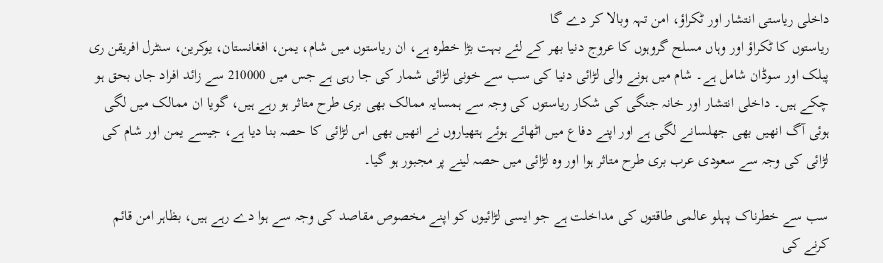داخلی ریاستی انتشار اور ٹکراؤ، امن تہہ وبالا کر دے گا
ریاستوں کا ٹکراؤ اور وہاں مسلح گروہوں کا عروج دنیا بھر کے لئے بہت بڑا خطرہ ہے، ان ریاستوں میں شام، یمن، افغانستان، یوکرین، سنٹرل افریقن ری پبلک اور سوڈان شامل ہے۔ شام میں ہونے والی لڑائی دنیا کی سب سے خونی لڑائی شمار کی جا رہی ہے جس میں 210000 سے زائد افراد جاں بحق ہو چکے ہیں۔ داخلی انتشار اور خانہ جنگی کی شکار ریاستوں کی وجہ سے ہمسایہ ممالک بھی بری طرح متاثر ہو رہے ہیں، گویا ان ممالک میں لگی ہوئی آگ انھیں بھی جھلسانے لگی ہے اور اپنے دفاع میں اٹھائے ہوئے ہتھیاروں نے انھیں بھی اس لڑائی کا حصہ بنا دیا ہے، جیسے یمن اور شام کی لڑائی کی وجہ سے سعودی عرب بری طرح متاثر ہوا اور وہ لڑائی میں حصہ لینے پر مجبور ہو گیا۔

سب سے خطرناک پہلو عالمی طاقتوں کی مداخلت ہے جو ایسی لڑائیوں کو اپنے مخصوص مقاصد کی وجہ سے ہوا دے رہے ہیں، بظاہر امن قائم کرنے کی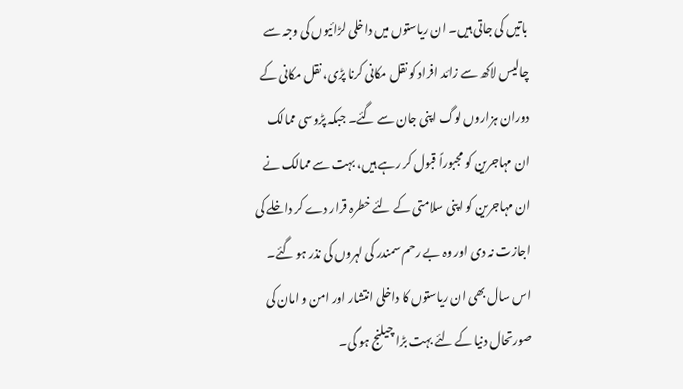باتیں کی جاتی ہیں۔ ان ریاستوں میں داخلی لڑائیوں کی وجہ سے چالیس لاکھ سے زائد افراد کو نقل مکانی کرنا پڑی، نقل مکانی کے دوران ہزاروں لوگ اپنی جان سے گئے۔ جبکہ پڑوسی ممالک ان مہاجرین کو مجبوراً قبول کر رہے ہیں، بہت سے ممالک نے ان مہاجرین کو اپنی سلامتی کے لئے خطرہ قرار دے کر داخلے کی اجازت نہ دی اور وہ بے رحم سمندر کی لہروں کی نذر ہو گئے۔ اس سال بھی ان ریاستوں کا داخلی انتشار اور امن و امان کی صورتحال دنیا کے لئے بہت بڑا چیلنج ہو گی۔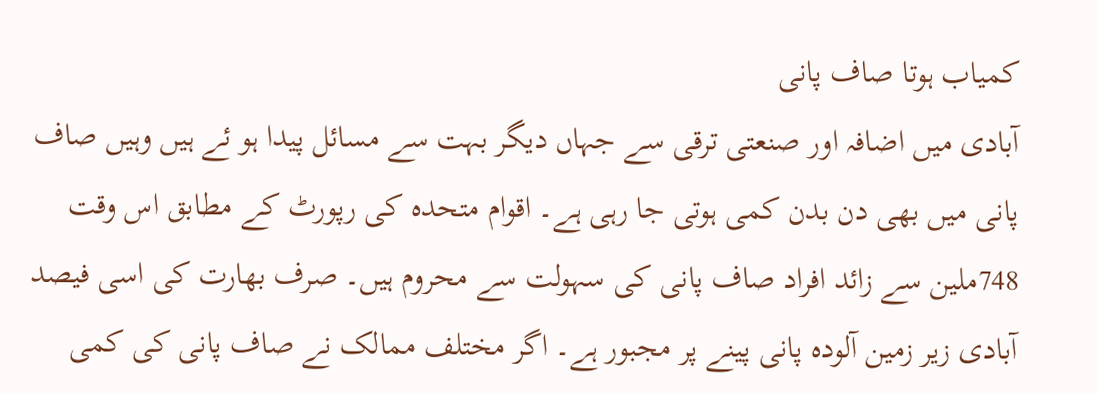کمیاب ہوتا صاف پانی
آبادی میں اضافہ اور صنعتی ترقی سے جہاں دیگر بہت سے مسائل پیدا ہو ئے ہیں وہیں صاف پانی میں بھی دن بدن کمی ہوتی جا رہی ہے۔ اقوام متحدہ کی رپورٹ کے مطابق اس وقت 748ملین سے زائد افراد صاف پانی کی سہولت سے محروم ہیں۔ صرف بھارت کی اسی فیصد آبادی زیر زمین آلودہ پانی پینے پر مجبور ہے۔ اگر مختلف ممالک نے صاف پانی کی کمی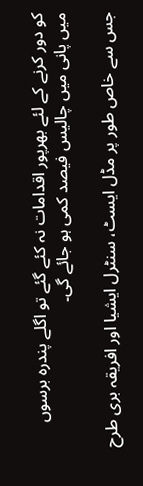کو دور کرنے کے لئے بھرپور اقدامات نہ کئے گئے تو اگلے پندرہ برسوں میں پانی میں چالیس فیصد کمی ہو جائے گی۔

جس سے خاص طور پر مڈل ایسٹ، سنٹرل ایشیا اور افریقہ بری طرح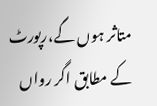متاثر ہوں گے،رپورٹ کے مطابق اگر رواں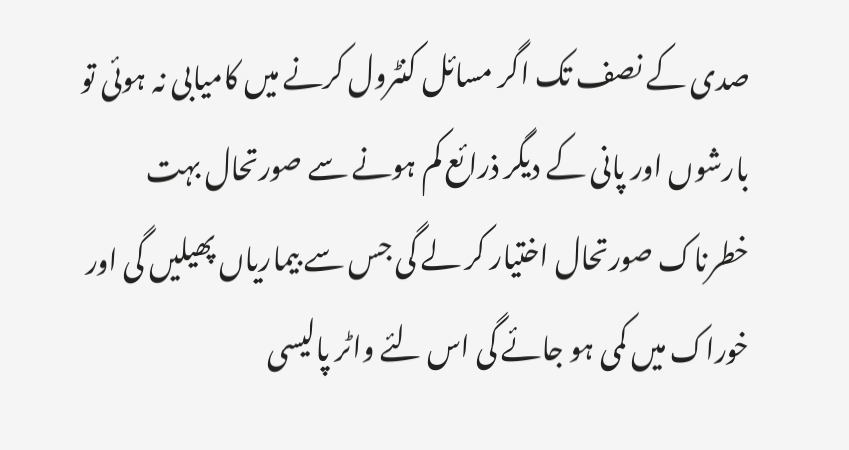صدی کے نصف تک اگر مسائل کنٹرول کرنے میں کامیابی نہ ہوئی تو بارشوں اور پانی کے دیگر ذرائع کم ہونے سے صورتحال بہت خطرناک صورتحال اختیار کر لے گی جس سے بیماریاں پھیلیں گی اور خوراک میں کمی ہو جائے گی اس لئے واٹر پالیسی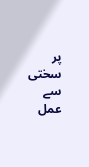پر سختی سے عمل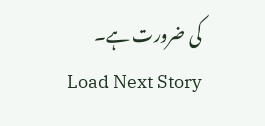کی ضرورت ہے۔
Load Next Story